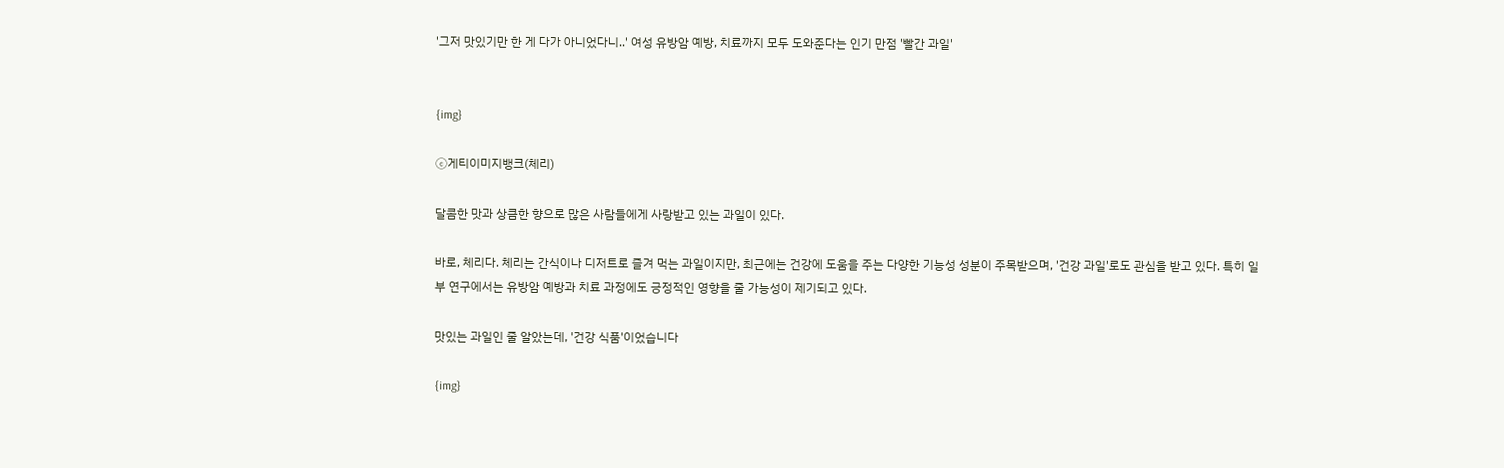'그저 맛있기만 한 게 다가 아니었다니..' 여성 유방암 예방, 치료까지 모두 도와준다는 인기 만점 '빨간 과일'


{img}

ⓒ게티이미지뱅크(체리)

달콤한 맛과 상큼한 향으로 많은 사람들에게 사랑받고 있는 과일이 있다.

바로, 체리다. 체리는 간식이나 디저트로 즐겨 먹는 과일이지만, 최근에는 건강에 도움을 주는 다양한 기능성 성분이 주목받으며, '건강 과일'로도 관심을 받고 있다. 특히 일부 연구에서는 유방암 예방과 치료 과정에도 긍정적인 영향을 줄 가능성이 제기되고 있다.

맛있는 과일인 줄 알았는데, '건강 식품'이었습니다

{img}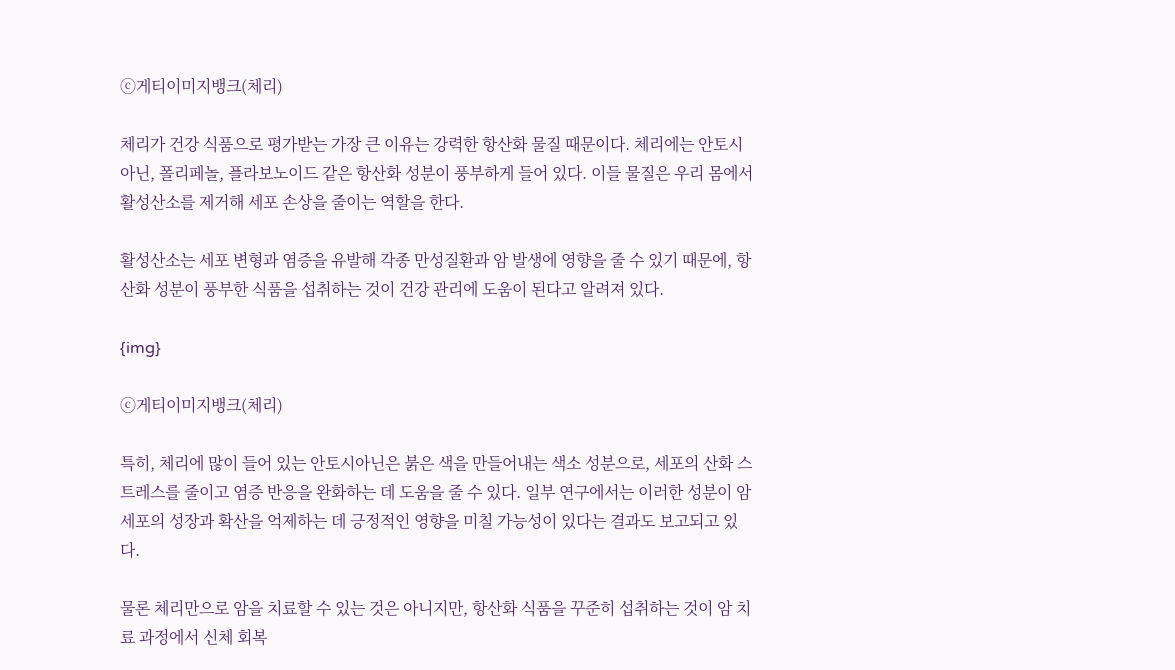ⓒ게티이미지뱅크(체리)

체리가 건강 식품으로 평가받는 가장 큰 이유는 강력한 항산화 물질 때문이다. 체리에는 안토시아닌, 폴리페놀, 플라보노이드 같은 항산화 성분이 풍부하게 들어 있다. 이들 물질은 우리 몸에서 활성산소를 제거해 세포 손상을 줄이는 역할을 한다.

활성산소는 세포 변형과 염증을 유발해 각종 만성질환과 암 발생에 영향을 줄 수 있기 때문에, 항산화 성분이 풍부한 식품을 섭취하는 것이 건강 관리에 도움이 된다고 알려져 있다.

{img}

ⓒ게티이미지뱅크(체리)

특히, 체리에 많이 들어 있는 안토시아닌은 붉은 색을 만들어내는 색소 성분으로, 세포의 산화 스트레스를 줄이고 염증 반응을 완화하는 데 도움을 줄 수 있다. 일부 연구에서는 이러한 성분이 암세포의 성장과 확산을 억제하는 데 긍정적인 영향을 미칠 가능성이 있다는 결과도 보고되고 있다.

물론 체리만으로 암을 치료할 수 있는 것은 아니지만, 항산화 식품을 꾸준히 섭취하는 것이 암 치료 과정에서 신체 회복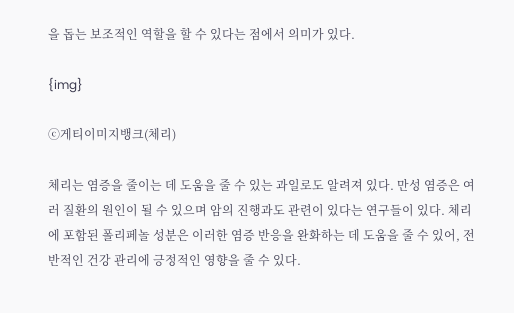을 돕는 보조적인 역할을 할 수 있다는 점에서 의미가 있다.

{img}

ⓒ게티이미지뱅크(체리)

체리는 염증을 줄이는 데 도움을 줄 수 있는 과일로도 알려져 있다. 만성 염증은 여러 질환의 원인이 될 수 있으며 암의 진행과도 관련이 있다는 연구들이 있다. 체리에 포함된 폴리페놀 성분은 이러한 염증 반응을 완화하는 데 도움을 줄 수 있어, 전반적인 건강 관리에 긍정적인 영향을 줄 수 있다.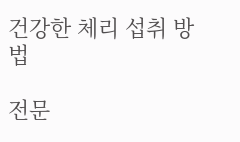건강한 체리 섭취 방법

전문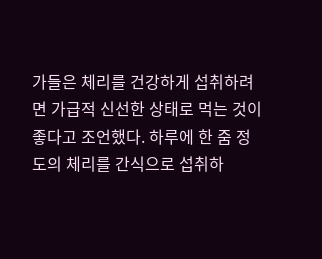가들은 체리를 건강하게 섭취하려면 가급적 신선한 상태로 먹는 것이 좋다고 조언했다. 하루에 한 줌 정도의 체리를 간식으로 섭취하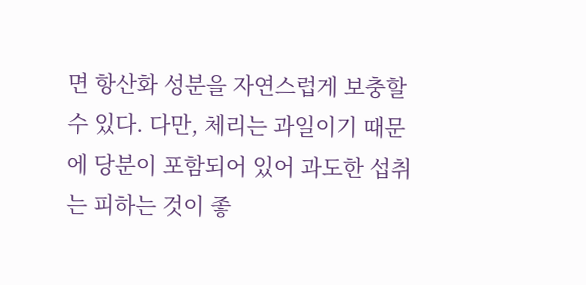면 항산화 성분을 자연스럽게 보충할 수 있다. 다만, 체리는 과일이기 때문에 당분이 포함되어 있어 과도한 섭취는 피하는 것이 좋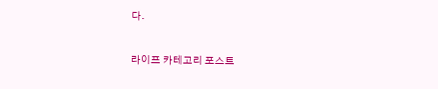다.

라이프 카테고리 포스트